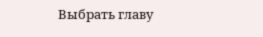Выбрать главу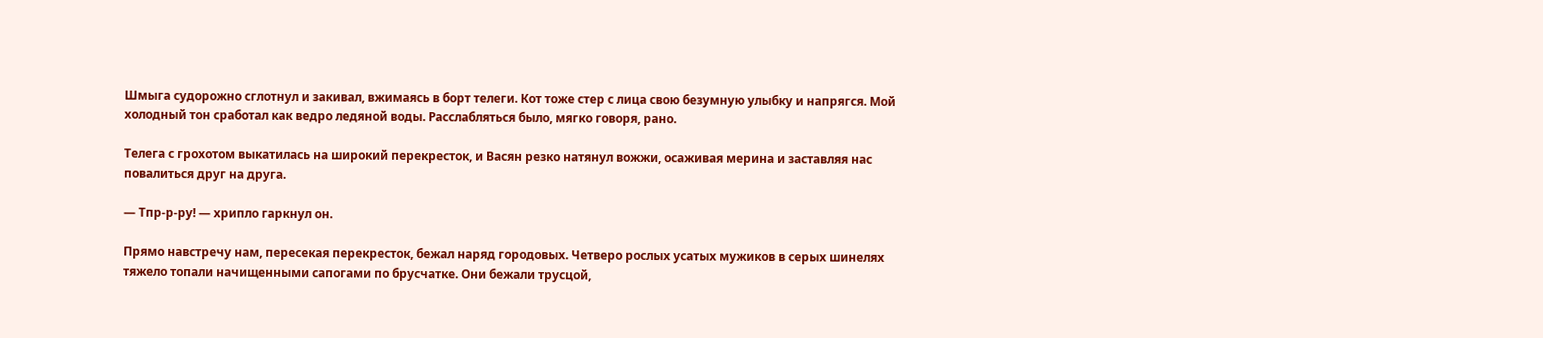Шмыга судорожно сглотнул и закивал, вжимаясь в борт телеги. Кот тоже стер с лица свою безумную улыбку и напрягся. Мой холодный тон сработал как ведро ледяной воды. Расслабляться было, мягко говоря, рано.

Телега с грохотом выкатилась на широкий перекресток, и Васян резко натянул вожжи, осаживая мерина и заставляя нас повалиться друг на друга.

— Тпр-р-ру! — хрипло гаркнул он.

Прямо навстречу нам, пересекая перекресток, бежал наряд городовых. Четверо рослых усатых мужиков в серых шинелях тяжело топали начищенными сапогами по брусчатке. Они бежали трусцой,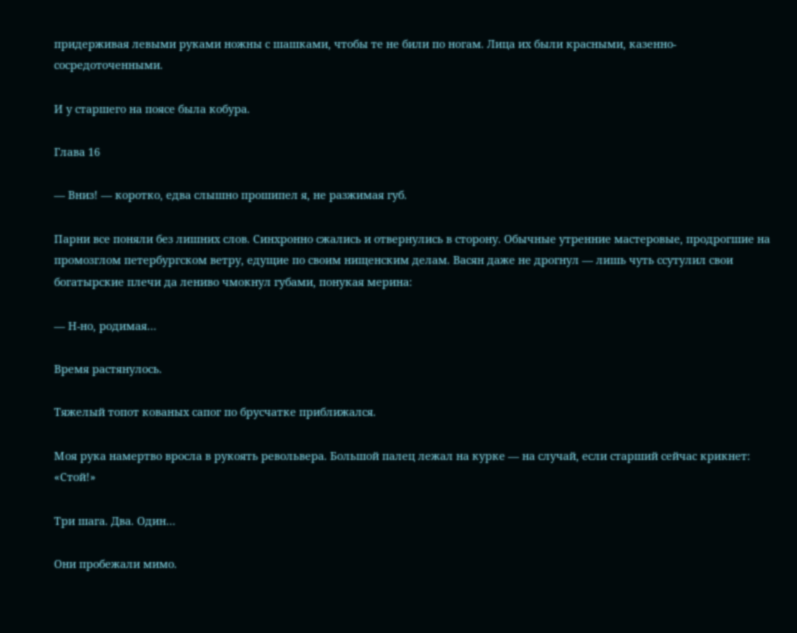придерживая левыми руками ножны с шашками, чтобы те не били по ногам. Лица их были красными, казенно-сосредоточенными.

И у старшего на поясе была кобура.

Глава 16

— Вниз! — коротко, едва слышно прошипел я, не разжимая губ.

Парни все поняли без лишних слов. Синхронно сжались и отвернулись в сторону. Обычные утренние мастеровые, продрогшие на промозглом петербургском ветру, едущие по своим нищенским делам. Васян даже не дрогнул — лишь чуть ссутулил свои богатырские плечи да лениво чмокнул губами, понукая мерина:

— Н-но, родимая…

Время растянулось.

Тяжелый топот кованых сапог по брусчатке приближался.

Моя рука намертво вросла в рукоять револьвера. Большой палец лежал на курке — на случай, если старший сейчас крикнет: «Стой!»

Три шага. Два. Один…

Они пробежали мимо.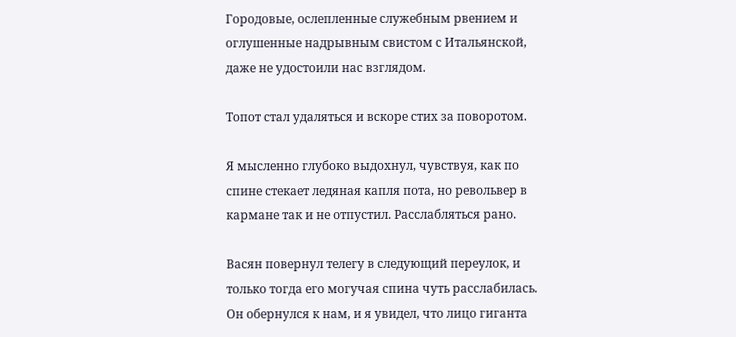Городовые, ослепленные служебным рвением и оглушенные надрывным свистом с Итальянской, даже не удостоили нас взглядом.

Топот стал удаляться и вскоре стих за поворотом.

Я мысленно глубоко выдохнул, чувствуя, как по спине стекает ледяная капля пота, но револьвер в кармане так и не отпустил. Расслабляться рано.

Васян повернул телегу в следующий переулок, и только тогда его могучая спина чуть расслабилась. Он обернулся к нам, и я увидел, что лицо гиганта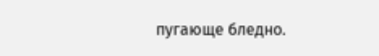пугающе бледно.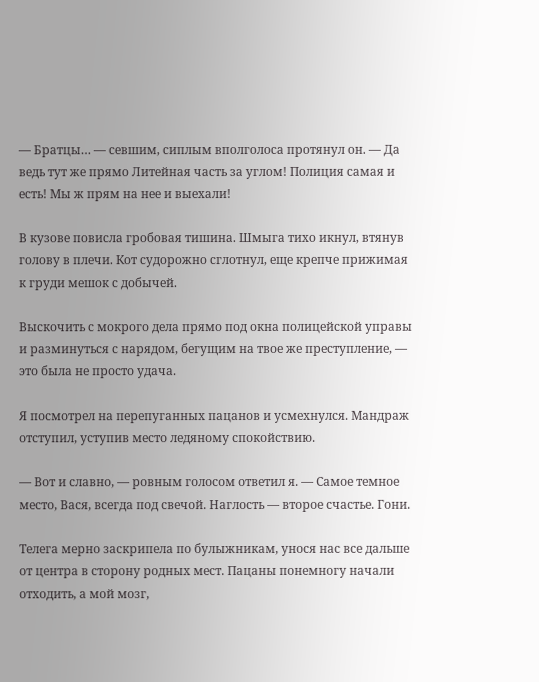— Братцы… — севшим, сиплым вполголоса протянул он. — Да ведь тут же прямо Литейная часть за углом! Полиция самая и есть! Мы ж прям на нее и выехали!

В кузове повисла гробовая тишина. Шмыга тихо икнул, втянув голову в плечи. Кот судорожно сглотнул, еще крепче прижимая к груди мешок с добычей.

Выскочить с мокрого дела прямо под окна полицейской управы и разминуться с нарядом, бегущим на твое же преступление, — это была не просто удача.

Я посмотрел на перепуганных пацанов и усмехнулся. Мандраж отступил, уступив место ледяному спокойствию.

— Вот и славно, — ровным голосом ответил я. — Самое темное место, Вася, всегда под свечой. Наглость — второе счастье. Гони.

Телега мерно заскрипела по булыжникам, унося нас все дальше от центра в сторону родных мест. Пацаны понемногу начали отходить, а мой мозг,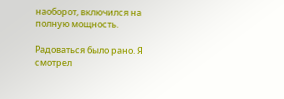наоборот, включился на полную мощность.

Радоваться было рано. Я смотрел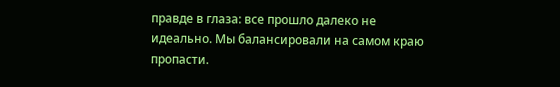правде в глаза: все прошло далеко не идеально. Мы балансировали на самом краю пропасти.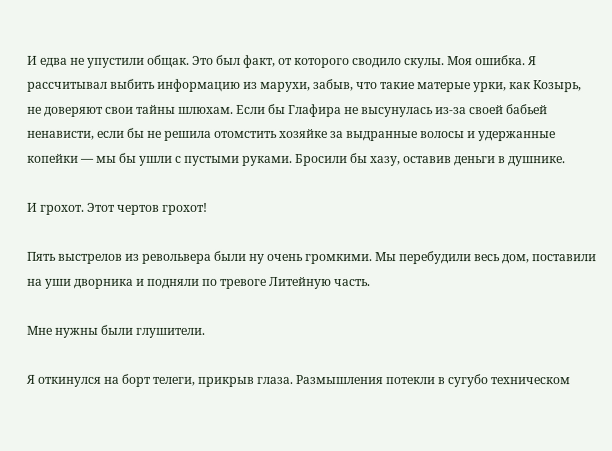И едва не упустили общак. Это был факт, от которого сводило скулы. Моя ошибка. Я рассчитывал выбить информацию из марухи, забыв, что такие матерые урки, как Козырь, не доверяют свои тайны шлюхам. Если бы Глафира не высунулась из-за своей бабьей ненависти, если бы не решила отомстить хозяйке за выдранные волосы и удержанные копейки — мы бы ушли с пустыми руками. Бросили бы хазу, оставив деньги в душнике.

И грохот. Этот чертов грохот!

Пять выстрелов из револьвера были ну очень громкими. Мы перебудили весь дом, поставили на уши дворника и подняли по тревоге Литейную часть.

Мне нужны были глушители.

Я откинулся на борт телеги, прикрыв глаза. Размышления потекли в сугубо техническом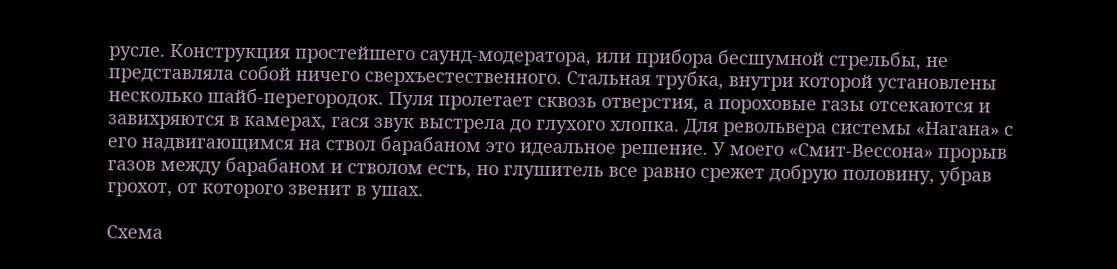русле. Конструкция простейшего саунд-модератора, или прибора бесшумной стрельбы, не представляла собой ничего сверхъестественного. Стальная трубка, внутри которой установлены несколько шайб-перегородок. Пуля пролетает сквозь отверстия, а пороховые газы отсекаются и завихряются в камерах, гася звук выстрела до глухого хлопка. Для револьвера системы «Нагана» с его надвигающимся на ствол барабаном это идеальное решение. У моего «Смит-Вессона» прорыв газов между барабаном и стволом есть, но глушитель все равно срежет добрую половину, убрав грохот, от которого звенит в ушах.

Схема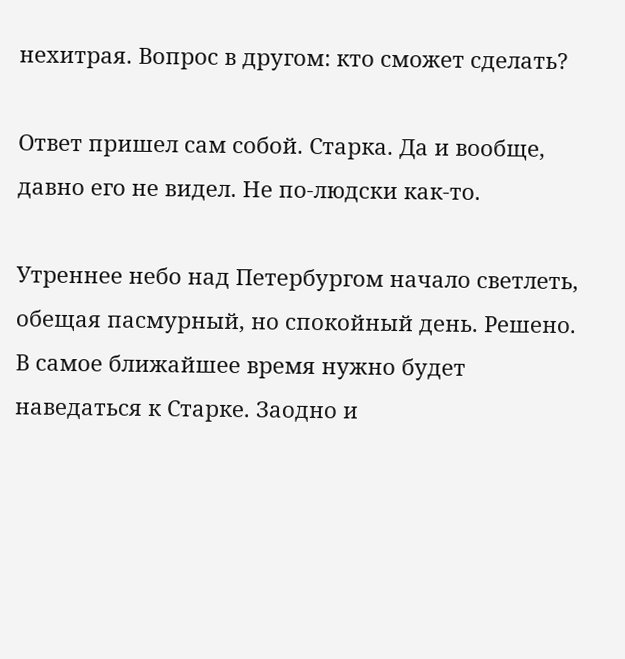нехитрая. Вопрос в другом: кто сможет сделать?

Ответ пришел сам собой. Старка. Да и вообще, давно его не видел. Не по-людски как-то.

Утреннее небо над Петербургом начало светлеть, обещая пасмурный, но спокойный день. Решено. В самое ближайшее время нужно будет наведаться к Старке. Заодно и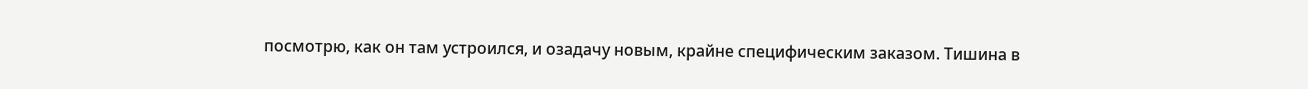посмотрю, как он там устроился, и озадачу новым, крайне специфическим заказом. Тишина в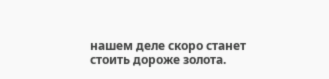нашем деле скоро станет стоить дороже золота.